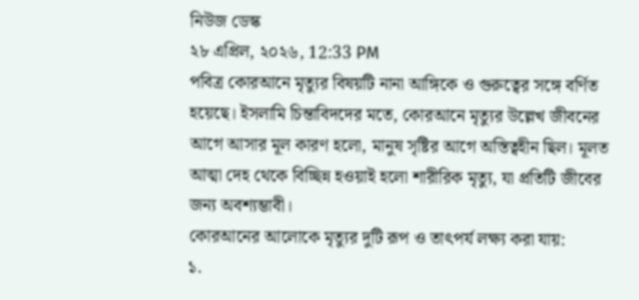নিউজ ডেস্ক
২৮ এপ্রিল, ২০২৬, 12:33 PM
পবিত্র কোরআনে মৃত্যুর বিষয়টি নানা আঙ্গিকে ও গুরুত্বের সঙ্গে বর্ণিত হয়েছে। ইসলামি চিন্তাবিদদের মতে, কোরআনে মৃত্যুর উল্লেখ জীবনের আগে আসার মূল কারণ হলো, মানুষ সৃষ্টির আগে অস্তিত্বহীন ছিল। মূলত আত্মা দেহ থেকে বিচ্ছিন্ন হওয়াই হলো শারীরিক মৃত্যু, যা প্রতিটি জীবের জন্য অবশ্যম্ভাবী।
কোরআনের আলোকে মৃত্যুর দুটি রূপ ও তাৎপর্য লক্ষ্য করা যায়:
১.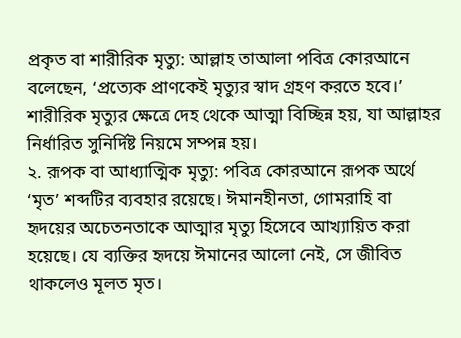প্রকৃত বা শারীরিক মৃত্যু: আল্লাহ তাআলা পবিত্র কোরআনে বলেছেন, ‘প্রত্যেক প্রাণকেই মৃত্যুর স্বাদ গ্রহণ করতে হবে।’ শারীরিক মৃত্যুর ক্ষেত্রে দেহ থেকে আত্মা বিচ্ছিন্ন হয়, যা আল্লাহর নির্ধারিত সুনির্দিষ্ট নিয়মে সম্পন্ন হয়।
২. রূপক বা আধ্যাত্মিক মৃত্যু: পবিত্র কোরআনে রূপক অর্থে ‘মৃত’ শব্দটির ব্যবহার রয়েছে। ঈমানহীনতা, গোমরাহি বা হৃদয়ের অচেতনতাকে আত্মার মৃত্যু হিসেবে আখ্যায়িত করা হয়েছে। যে ব্যক্তির হৃদয়ে ঈমানের আলো নেই, সে জীবিত থাকলেও মূলত মৃত।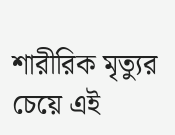শারীরিক মৃত্যুর চেয়ে এই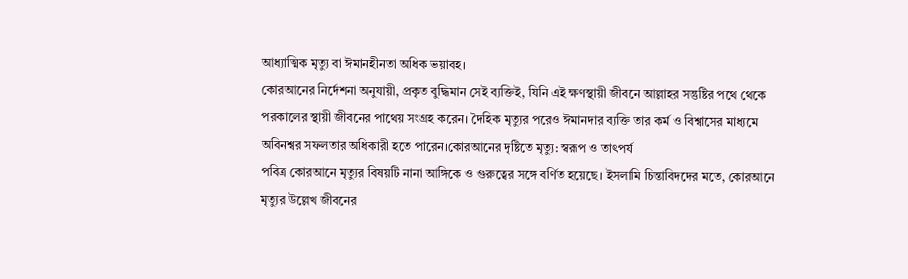আধ্যাত্মিক মৃত্যু বা ঈমানহীনতা অধিক ভয়াবহ।
কোরআনের নির্দেশনা অনুযায়ী, প্রকৃত বুদ্ধিমান সেই ব্যক্তিই, যিনি এই ক্ষণস্থায়ী জীবনে আল্লাহর সন্তুষ্টির পথে থেকে পরকালের স্থায়ী জীবনের পাথেয় সংগ্রহ করেন। দৈহিক মৃত্যুর পরেও ঈমানদার ব্যক্তি তার কর্ম ও বিশ্বাসের মাধ্যমে অবিনশ্বর সফলতার অধিকারী হতে পারেন।কোরআনের দৃষ্টিতে মৃত্যু: স্বরূপ ও তাৎপর্য
পবিত্র কোরআনে মৃত্যুর বিষয়টি নানা আঙ্গিকে ও গুরুত্বের সঙ্গে বর্ণিত হয়েছে। ইসলামি চিন্তাবিদদের মতে, কোরআনে মৃত্যুর উল্লেখ জীবনের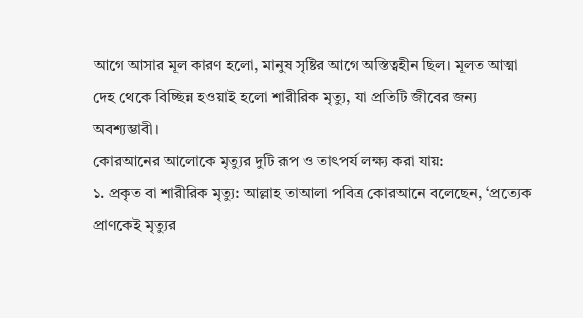আগে আসার মূল কারণ হলো, মানুষ সৃষ্টির আগে অস্তিত্বহীন ছিল। মূলত আত্মা দেহ থেকে বিচ্ছিন্ন হওয়াই হলো শারীরিক মৃত্যু, যা প্রতিটি জীবের জন্য অবশ্যম্ভাবী।
কোরআনের আলোকে মৃত্যুর দুটি রূপ ও তাৎপর্য লক্ষ্য করা যায়:
১. প্রকৃত বা শারীরিক মৃত্যু: আল্লাহ তাআলা পবিত্র কোরআনে বলেছেন, ‘প্রত্যেক প্রাণকেই মৃত্যুর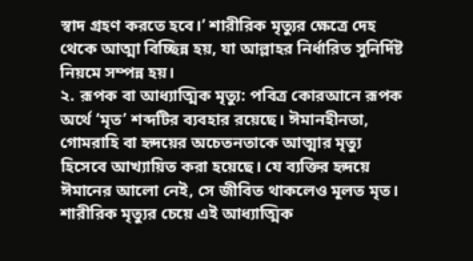স্বাদ গ্রহণ করতে হবে।’ শারীরিক মৃত্যুর ক্ষেত্রে দেহ থেকে আত্মা বিচ্ছিন্ন হয়, যা আল্লাহর নির্ধারিত সুনির্দিষ্ট নিয়মে সম্পন্ন হয়।
২. রূপক বা আধ্যাত্মিক মৃত্যু: পবিত্র কোরআনে রূপক অর্থে ‘মৃত’ শব্দটির ব্যবহার রয়েছে। ঈমানহীনতা, গোমরাহি বা হৃদয়ের অচেতনতাকে আত্মার মৃত্যু হিসেবে আখ্যায়িত করা হয়েছে। যে ব্যক্তির হৃদয়ে ঈমানের আলো নেই, সে জীবিত থাকলেও মূলত মৃত। শারীরিক মৃত্যুর চেয়ে এই আধ্যাত্মিক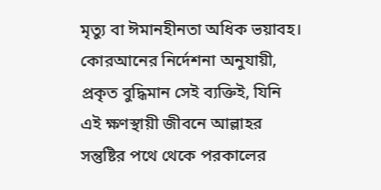মৃত্যু বা ঈমানহীনতা অধিক ভয়াবহ।
কোরআনের নির্দেশনা অনুযায়ী, প্রকৃত বুদ্ধিমান সেই ব্যক্তিই, যিনি এই ক্ষণস্থায়ী জীবনে আল্লাহর সন্তুষ্টির পথে থেকে পরকালের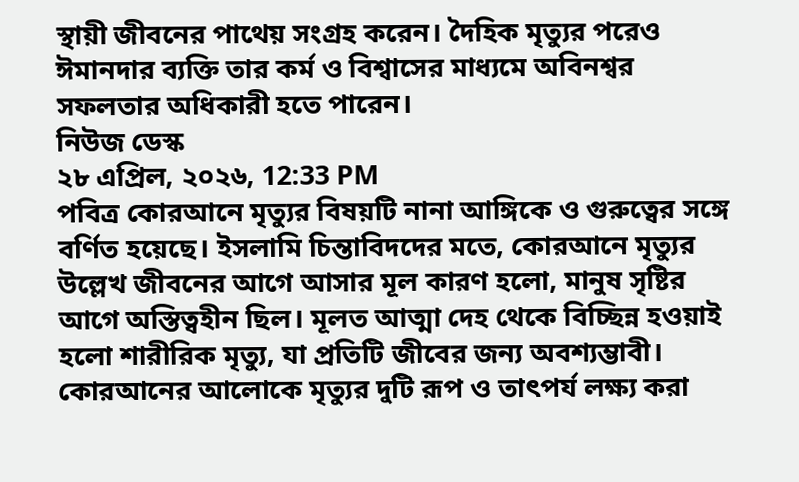স্থায়ী জীবনের পাথেয় সংগ্রহ করেন। দৈহিক মৃত্যুর পরেও ঈমানদার ব্যক্তি তার কর্ম ও বিশ্বাসের মাধ্যমে অবিনশ্বর সফলতার অধিকারী হতে পারেন।
নিউজ ডেস্ক
২৮ এপ্রিল, ২০২৬, 12:33 PM
পবিত্র কোরআনে মৃত্যুর বিষয়টি নানা আঙ্গিকে ও গুরুত্বের সঙ্গে বর্ণিত হয়েছে। ইসলামি চিন্তাবিদদের মতে, কোরআনে মৃত্যুর উল্লেখ জীবনের আগে আসার মূল কারণ হলো, মানুষ সৃষ্টির আগে অস্তিত্বহীন ছিল। মূলত আত্মা দেহ থেকে বিচ্ছিন্ন হওয়াই হলো শারীরিক মৃত্যু, যা প্রতিটি জীবের জন্য অবশ্যম্ভাবী।
কোরআনের আলোকে মৃত্যুর দুটি রূপ ও তাৎপর্য লক্ষ্য করা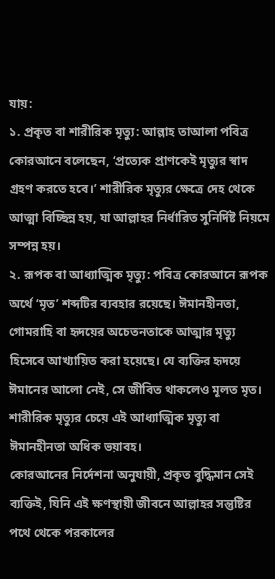যায়:
১. প্রকৃত বা শারীরিক মৃত্যু: আল্লাহ তাআলা পবিত্র কোরআনে বলেছেন, ‘প্রত্যেক প্রাণকেই মৃত্যুর স্বাদ গ্রহণ করতে হবে।’ শারীরিক মৃত্যুর ক্ষেত্রে দেহ থেকে আত্মা বিচ্ছিন্ন হয়, যা আল্লাহর নির্ধারিত সুনির্দিষ্ট নিয়মে সম্পন্ন হয়।
২. রূপক বা আধ্যাত্মিক মৃত্যু: পবিত্র কোরআনে রূপক অর্থে ‘মৃত’ শব্দটির ব্যবহার রয়েছে। ঈমানহীনতা, গোমরাহি বা হৃদয়ের অচেতনতাকে আত্মার মৃত্যু হিসেবে আখ্যায়িত করা হয়েছে। যে ব্যক্তির হৃদয়ে ঈমানের আলো নেই, সে জীবিত থাকলেও মূলত মৃত। শারীরিক মৃত্যুর চেয়ে এই আধ্যাত্মিক মৃত্যু বা ঈমানহীনতা অধিক ভয়াবহ।
কোরআনের নির্দেশনা অনুযায়ী, প্রকৃত বুদ্ধিমান সেই ব্যক্তিই, যিনি এই ক্ষণস্থায়ী জীবনে আল্লাহর সন্তুষ্টির পথে থেকে পরকালের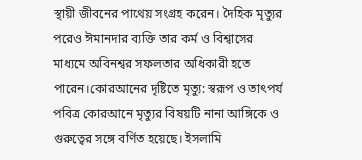স্থায়ী জীবনের পাথেয় সংগ্রহ করেন। দৈহিক মৃত্যুর পরেও ঈমানদার ব্যক্তি তার কর্ম ও বিশ্বাসের মাধ্যমে অবিনশ্বর সফলতার অধিকারী হতে পারেন।কোরআনের দৃষ্টিতে মৃত্যু: স্বরূপ ও তাৎপর্য
পবিত্র কোরআনে মৃত্যুর বিষয়টি নানা আঙ্গিকে ও গুরুত্বের সঙ্গে বর্ণিত হয়েছে। ইসলামি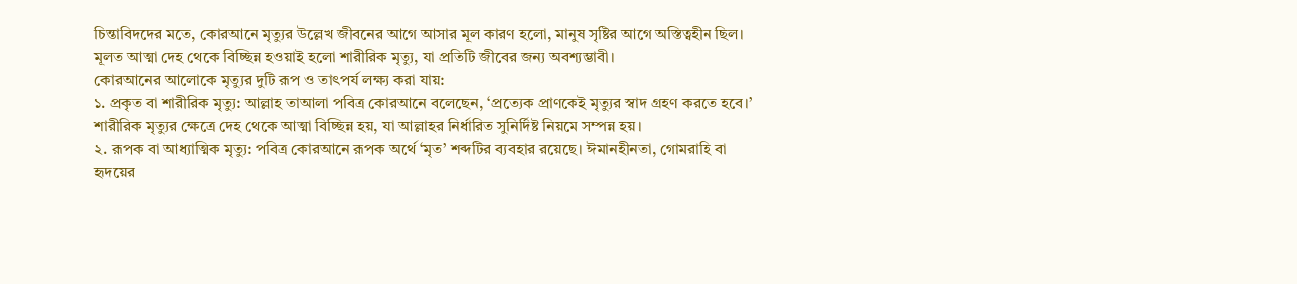চিন্তাবিদদের মতে, কোরআনে মৃত্যুর উল্লেখ জীবনের আগে আসার মূল কারণ হলো, মানুষ সৃষ্টির আগে অস্তিত্বহীন ছিল। মূলত আত্মা দেহ থেকে বিচ্ছিন্ন হওয়াই হলো শারীরিক মৃত্যু, যা প্রতিটি জীবের জন্য অবশ্যম্ভাবী।
কোরআনের আলোকে মৃত্যুর দুটি রূপ ও তাৎপর্য লক্ষ্য করা যায়:
১. প্রকৃত বা শারীরিক মৃত্যু: আল্লাহ তাআলা পবিত্র কোরআনে বলেছেন, ‘প্রত্যেক প্রাণকেই মৃত্যুর স্বাদ গ্রহণ করতে হবে।’ শারীরিক মৃত্যুর ক্ষেত্রে দেহ থেকে আত্মা বিচ্ছিন্ন হয়, যা আল্লাহর নির্ধারিত সুনির্দিষ্ট নিয়মে সম্পন্ন হয়।
২. রূপক বা আধ্যাত্মিক মৃত্যু: পবিত্র কোরআনে রূপক অর্থে ‘মৃত’ শব্দটির ব্যবহার রয়েছে। ঈমানহীনতা, গোমরাহি বা হৃদয়ের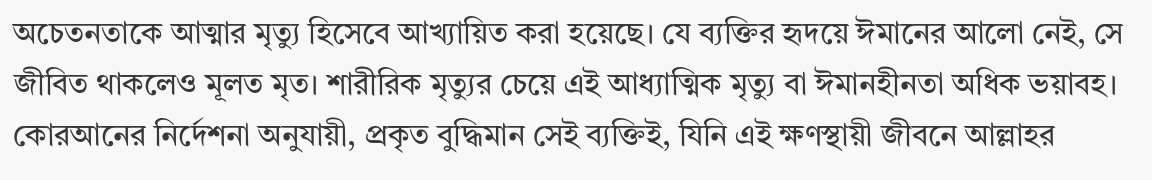অচেতনতাকে আত্মার মৃত্যু হিসেবে আখ্যায়িত করা হয়েছে। যে ব্যক্তির হৃদয়ে ঈমানের আলো নেই, সে জীবিত থাকলেও মূলত মৃত। শারীরিক মৃত্যুর চেয়ে এই আধ্যাত্মিক মৃত্যু বা ঈমানহীনতা অধিক ভয়াবহ।
কোরআনের নির্দেশনা অনুযায়ী, প্রকৃত বুদ্ধিমান সেই ব্যক্তিই, যিনি এই ক্ষণস্থায়ী জীবনে আল্লাহর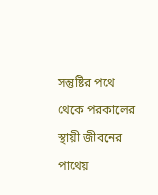সন্তুষ্টির পথে থেকে পরকালের স্থায়ী জীবনের পাথেয়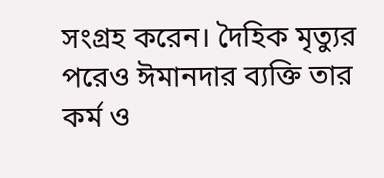সংগ্রহ করেন। দৈহিক মৃত্যুর পরেও ঈমানদার ব্যক্তি তার কর্ম ও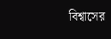বিশ্বাসের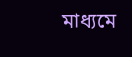মাধ্যমে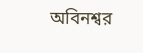অবিনশ্বর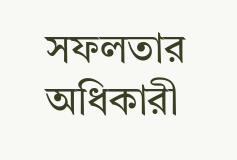সফলতার অধিকারী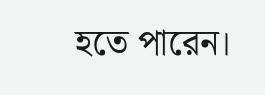হতে পারেন।